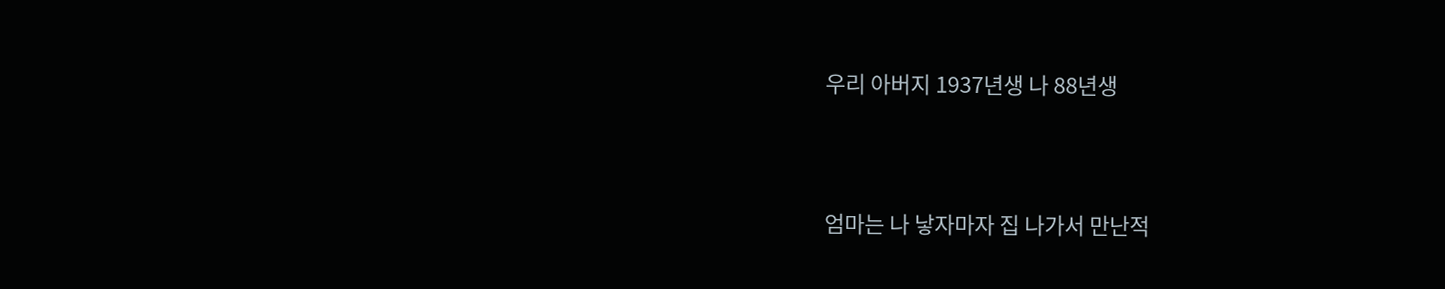우리 아버지 1937년생 나 88년생



엄마는 나 낳자마자 집 나가서 만난적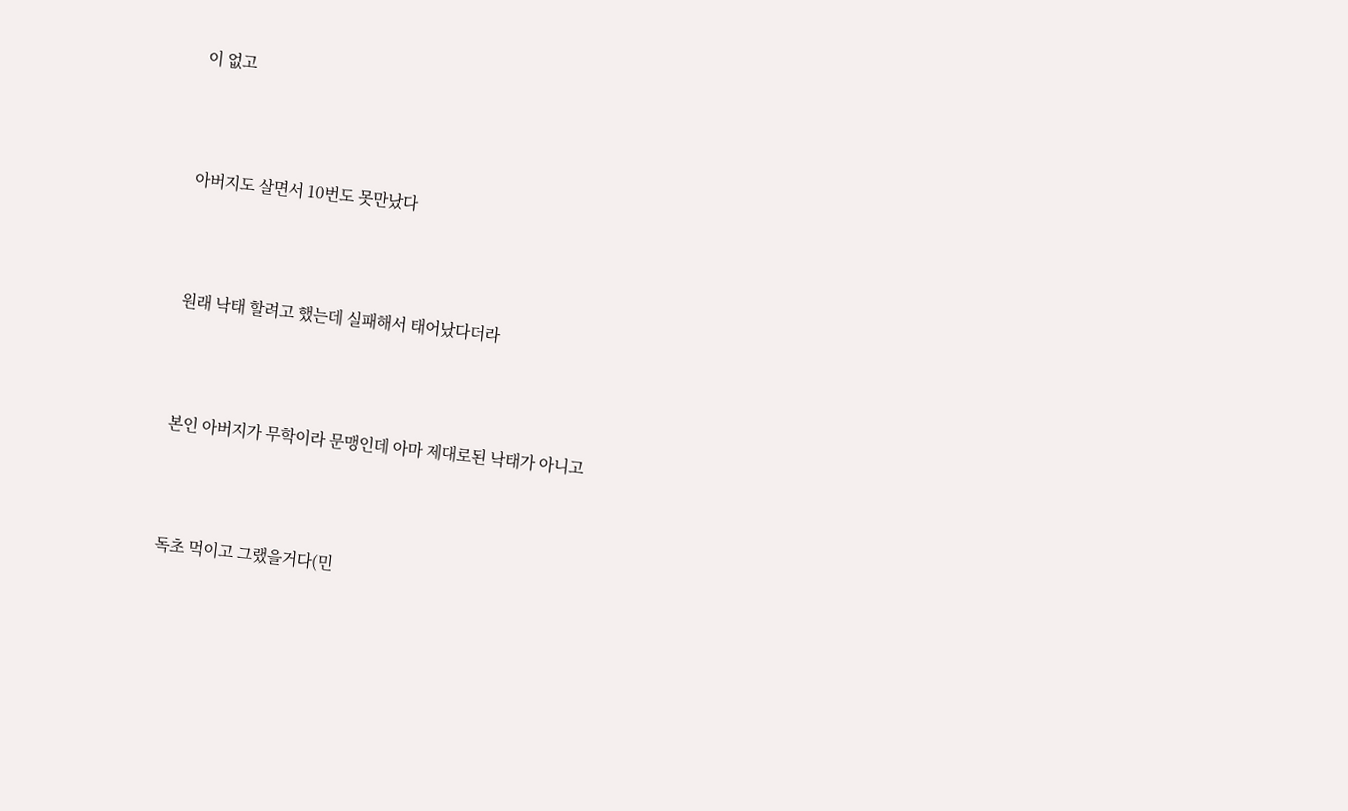이 없고



아버지도 살면서 10번도 못만났다



원래 낙태 할려고 했는데 실패해서 태어났다더라



본인 아버지가 무학이라 문맹인데 아마 제대로된 낙태가 아니고



독초 먹이고 그랬을거다(민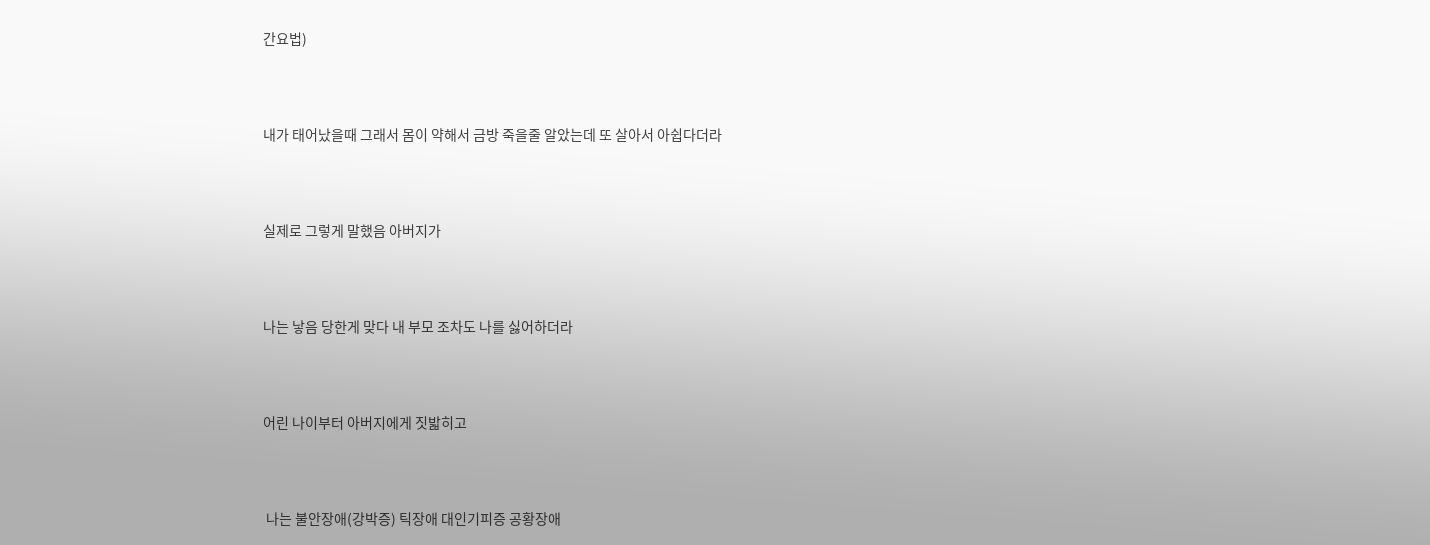간요법)



내가 태어났을때 그래서 몸이 약해서 금방 죽을줄 알았는데 또 살아서 아쉽다더라



실제로 그렇게 말했음 아버지가



나는 낳음 당한게 맞다 내 부모 조차도 나를 싫어하더라



어린 나이부터 아버지에게 짓밟히고



 나는 불안장애(강박증) 틱장애 대인기피증 공황장애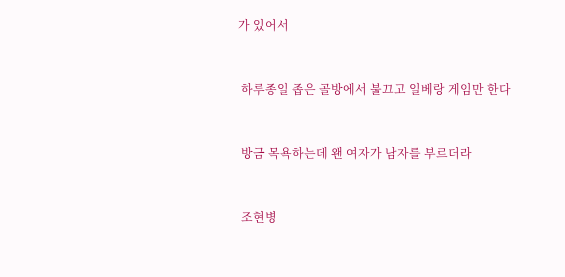가 있어서



 하루종일 좁은 골방에서 불끄고 일베랑 게임만 한다



 방금 목욕하는데 왠 여자가 남자를 부르더라



 조현병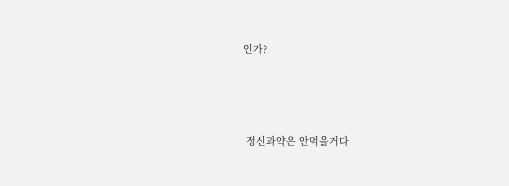인가?



 정신과약은 안먹을거다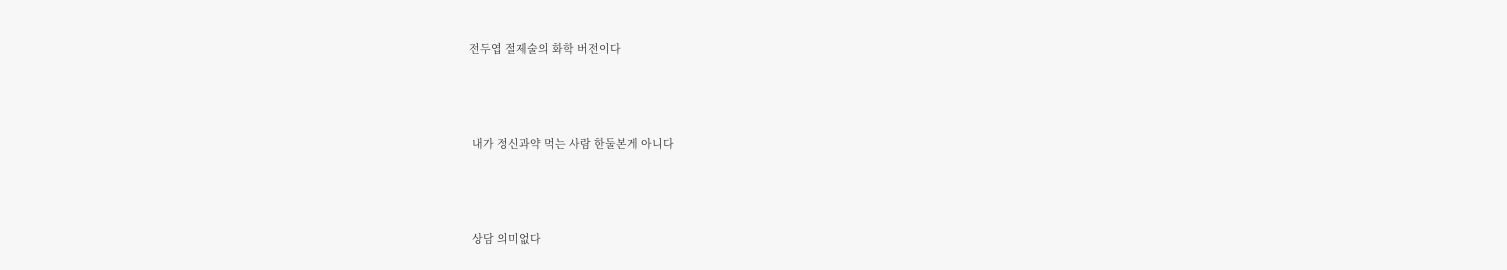전두엽 절제술의 화학 버전이다



 내가 정신과약 먹는 사람 한둘본게 아니다



 상담 의미없다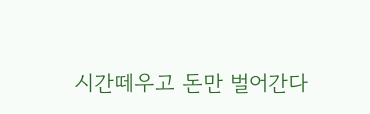시간떼우고 돈만 벌어간다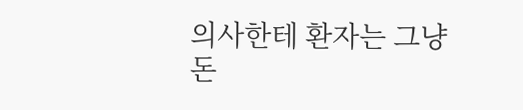의사한테 환자는 그냥 돈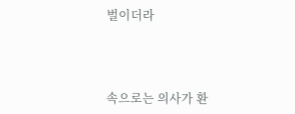벌이더라



속으로는 의사가 환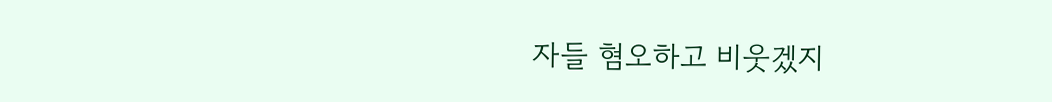자들 혐오하고 비웃겠지